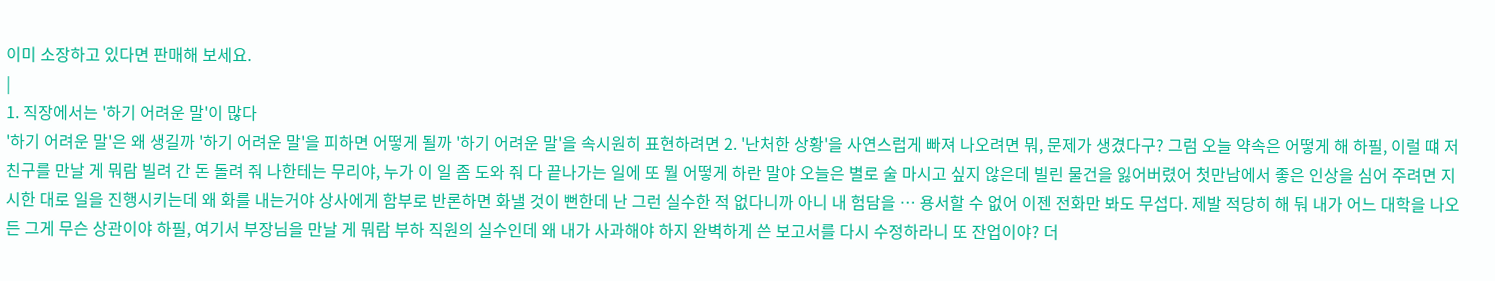이미 소장하고 있다면 판매해 보세요.
|
1. 직장에서는 '하기 어려운 말'이 많다
'하기 어려운 말'은 왜 생길까 '하기 어려운 말'을 피하면 어떻게 될까 '하기 어려운 말'을 속시원히 표현하려면 2. '난처한 상황'을 사연스럽게 빠져 나오려면 뭐, 문제가 생겼다구? 그럼 오늘 약속은 어떻게 해 하필, 이럴 떄 저 친구를 만날 게 뭐람 빌려 간 돈 돌려 줘 나한테는 무리야, 누가 이 일 좀 도와 줘 다 끝나가는 일에 또 뭘 어떻게 하란 말야 오늘은 별로 술 마시고 싶지 않은데 빌린 물건을 잃어버렸어 첫만남에서 좋은 인상을 심어 주려면 지시한 대로 일을 진행시키는데 왜 화를 내는거야 상사에게 함부로 반론하면 화낼 것이 뻔한데 난 그런 실수한 적 없다니까 아니 내 험담을 … 용서할 수 없어 이젠 전화만 봐도 무섭다. 제발 적당히 해 둬 내가 어느 대학을 나오든 그게 무슨 상관이야 하필, 여기서 부장님을 만날 게 뭐람 부하 직원의 실수인데 왜 내가 사과해야 하지 완벽하게 쓴 보고서를 다시 수정하라니 또 잔업이야? 더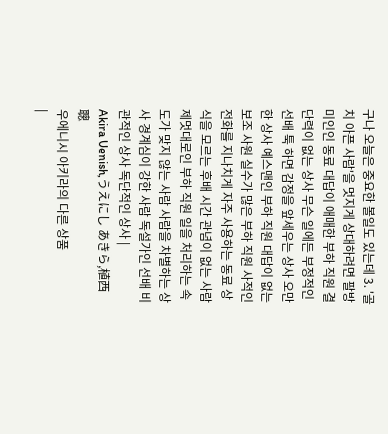구나 오늘은 중요한 볼일도 있는데 3. '골치 아픈 사람'을 멋지게 상대하려면 팔방미인인 동료 대답이 애매한 부하 직원 결단력이 없는 상사 무슨 일에든 부정적인 선배 툭 하면 감정을 앞세우는 상사 오만한 상사 예스맨인 부하 직원 대답이 없는 보조 사원 실수가 많은 부하 직원 사적인 전화를 지나치게 자주 사용하는 동료 상식을 모르는 후배 시간 관념이 없는 사람 제멋대로인 부하 직원 일을 처리하는 속도가 맞지 않는 사람 사람을 차별하는 상사 경계심이 강한 사람 독설가인 선배 비관적인 상사 독단적인 상사 |
Akira Uenish,うえにし あきら,植西 聰
우에니시 아키라의 다른 상품
|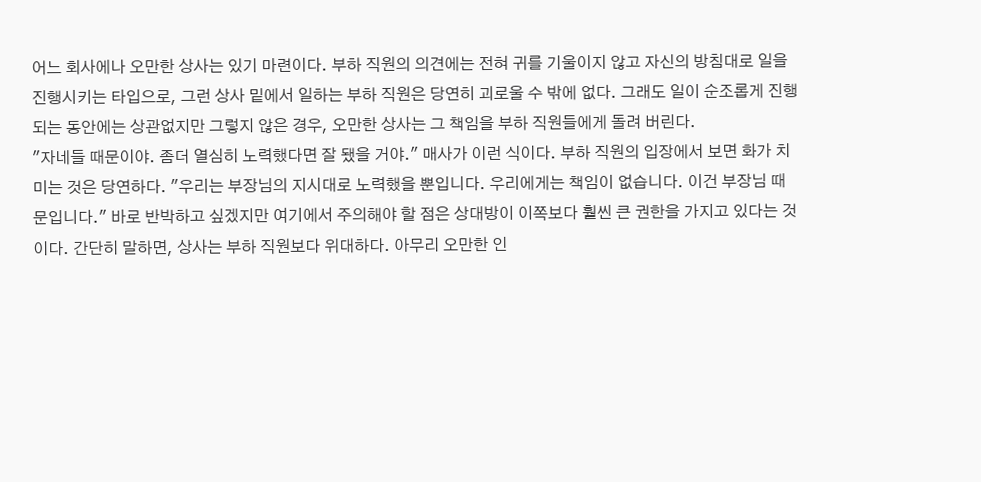어느 회사에나 오만한 상사는 있기 마련이다. 부하 직원의 의견에는 전혀 귀를 기울이지 않고 자신의 방침대로 일을 진행시키는 타입으로, 그런 상사 밑에서 일하는 부하 직원은 당연히 괴로울 수 밖에 없다. 그래도 일이 순조롭게 진행되는 동안에는 상관없지만 그렇지 않은 경우, 오만한 상사는 그 책임을 부하 직원들에게 돌려 버린다.
"자네들 때문이야. 좀더 열심히 노력했다면 잘 됐을 거야." 매사가 이런 식이다. 부하 직원의 입장에서 보면 화가 치미는 것은 당연하다. "우리는 부장님의 지시대로 노력했을 뿐입니다. 우리에게는 책임이 없습니다. 이건 부장님 때문입니다." 바로 반박하고 싶겠지만 여기에서 주의해야 할 점은 상대방이 이쪽보다 훨씬 큰 권한을 가지고 있다는 것이다. 간단히 말하면, 상사는 부하 직원보다 위대하다. 아무리 오만한 인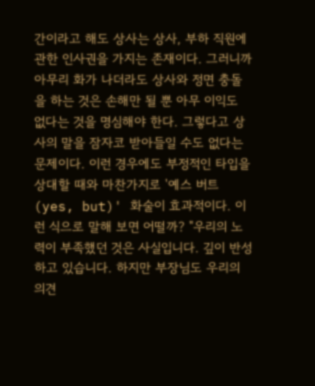간이라고 해도 상사는 상사, 부하 직원에 관한 인사권을 가지는 존재이다. 그러니까 아무리 화가 나더라도 상사와 정면 충돌을 하는 것은 손해만 될 뿐 아무 이익도 없다는 것을 명심해야 한다. 그렇다고 상사의 말을 잠자코 받아들일 수도 없다는 문제이다. 이런 경우에도 부정적인 타입을 상대할 때와 마찬가지로 '예스 버트(yes, but)' 화술이 효과적이다. 이런 식으로 말해 보면 어떨까? "우리의 노력이 부족했던 것은 사실입니다. 깊이 반성하고 있습니다. 하지만 부장님도 우리의 의견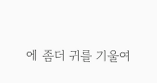에 좀더 귀를 기울여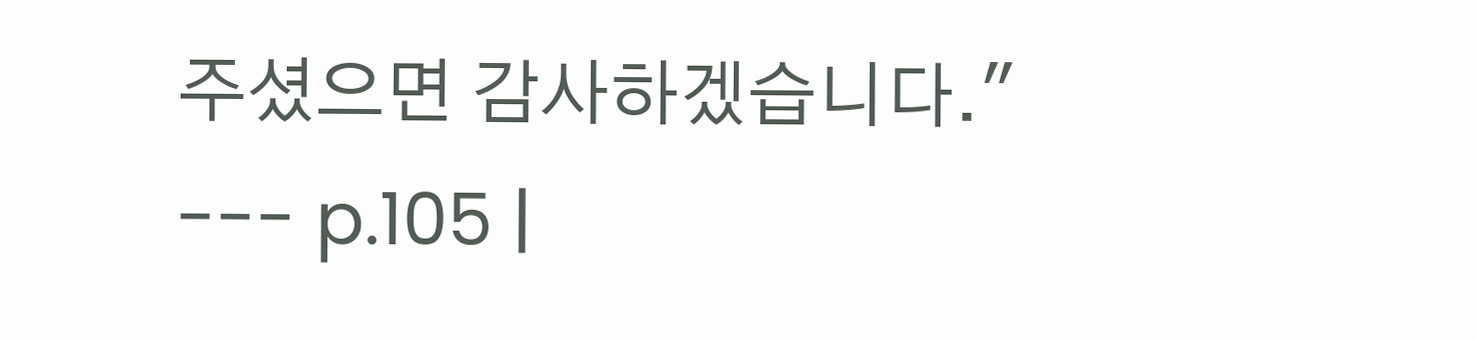주셨으면 감사하겠습니다." --- p.105 |